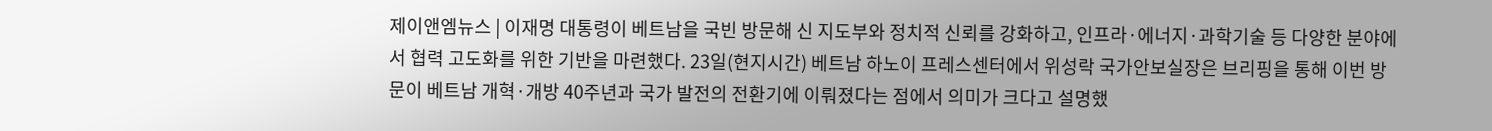제이앤엠뉴스 | 이재명 대통령이 베트남을 국빈 방문해 신 지도부와 정치적 신뢰를 강화하고, 인프라·에너지·과학기술 등 다양한 분야에서 협력 고도화를 위한 기반을 마련했다. 23일(현지시간) 베트남 하노이 프레스센터에서 위성락 국가안보실장은 브리핑을 통해 이번 방문이 베트남 개혁·개방 40주년과 국가 발전의 전환기에 이뤄졌다는 점에서 의미가 크다고 설명했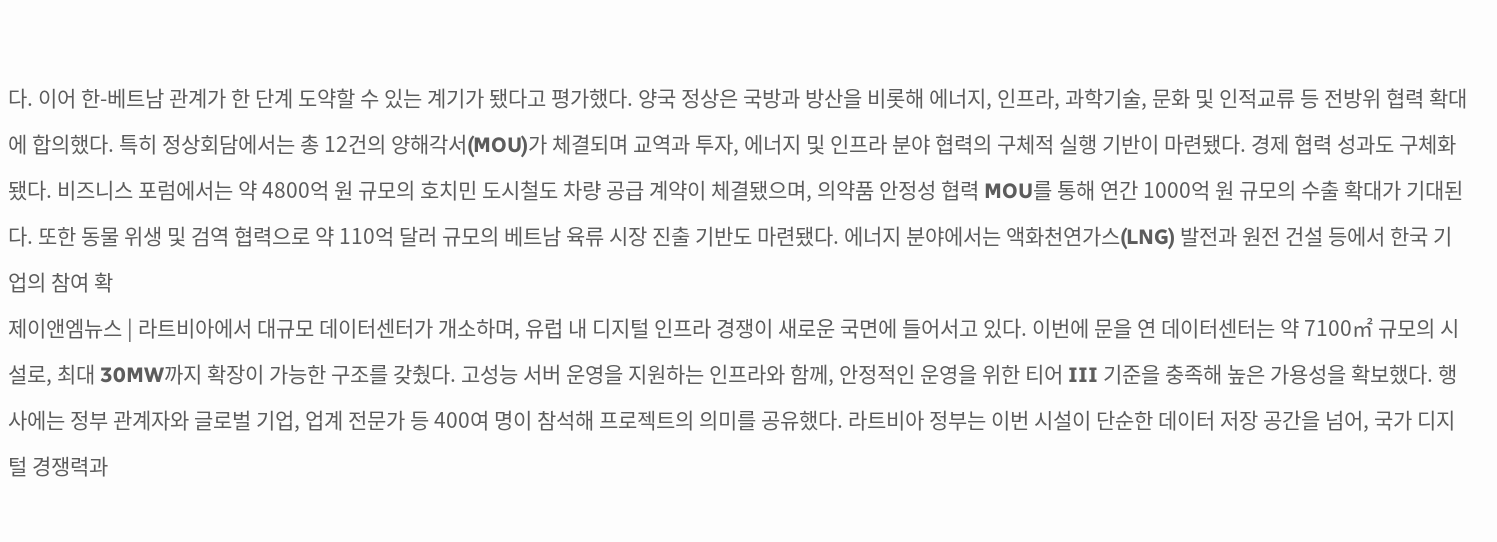다. 이어 한-베트남 관계가 한 단계 도약할 수 있는 계기가 됐다고 평가했다. 양국 정상은 국방과 방산을 비롯해 에너지, 인프라, 과학기술, 문화 및 인적교류 등 전방위 협력 확대에 합의했다. 특히 정상회담에서는 총 12건의 양해각서(MOU)가 체결되며 교역과 투자, 에너지 및 인프라 분야 협력의 구체적 실행 기반이 마련됐다. 경제 협력 성과도 구체화됐다. 비즈니스 포럼에서는 약 4800억 원 규모의 호치민 도시철도 차량 공급 계약이 체결됐으며, 의약품 안정성 협력 MOU를 통해 연간 1000억 원 규모의 수출 확대가 기대된다. 또한 동물 위생 및 검역 협력으로 약 110억 달러 규모의 베트남 육류 시장 진출 기반도 마련됐다. 에너지 분야에서는 액화천연가스(LNG) 발전과 원전 건설 등에서 한국 기업의 참여 확
제이앤엠뉴스 | 라트비아에서 대규모 데이터센터가 개소하며, 유럽 내 디지털 인프라 경쟁이 새로운 국면에 들어서고 있다. 이번에 문을 연 데이터센터는 약 7100㎡ 규모의 시설로, 최대 30MW까지 확장이 가능한 구조를 갖췄다. 고성능 서버 운영을 지원하는 인프라와 함께, 안정적인 운영을 위한 티어 III 기준을 충족해 높은 가용성을 확보했다. 행사에는 정부 관계자와 글로벌 기업, 업계 전문가 등 400여 명이 참석해 프로젝트의 의미를 공유했다. 라트비아 정부는 이번 시설이 단순한 데이터 저장 공간을 넘어, 국가 디지털 경쟁력과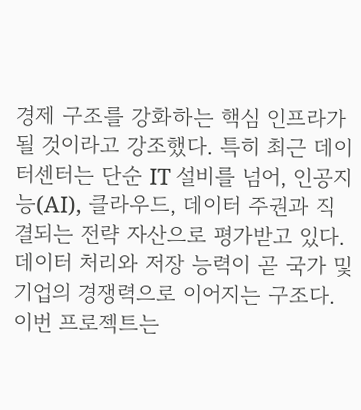경제 구조를 강화하는 핵심 인프라가 될 것이라고 강조했다. 특히 최근 데이터센터는 단순 IT 설비를 넘어, 인공지능(AI), 클라우드, 데이터 주권과 직결되는 전략 자산으로 평가받고 있다. 데이터 처리와 저장 능력이 곧 국가 및 기업의 경쟁력으로 이어지는 구조다. 이번 프로젝트는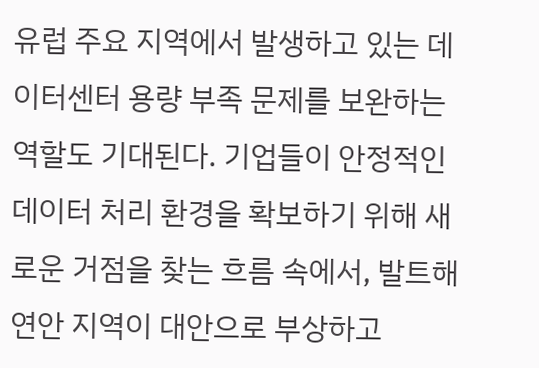유럽 주요 지역에서 발생하고 있는 데이터센터 용량 부족 문제를 보완하는 역할도 기대된다. 기업들이 안정적인 데이터 처리 환경을 확보하기 위해 새로운 거점을 찾는 흐름 속에서, 발트해 연안 지역이 대안으로 부상하고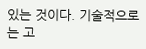있는 것이다. 기술적으로는 고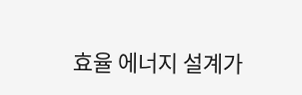효율 에너지 설계가